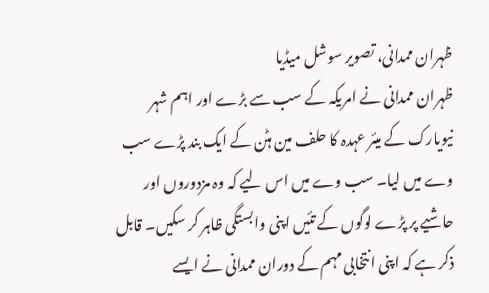ظہران ممدانی، تصویر سوشل میڈیا
ظہران ممدانی نے امریکہ کے سب سے بڑے اور اہم شہر نیویارک کے میئر عہدہ کا حلف مین ہٹن کے ایک بند پڑے سب وے میں لیا۔ سب وے میں اس لیے کہ وہ مزدوروں اور حاشیے پر پڑے لوگوں کے تئیں اپنی وابستگی ظاہر کر سکیں۔ قابل ذکر ہے کہ اپنی انتخابی مہم کے دوران ممدانی نے ایسے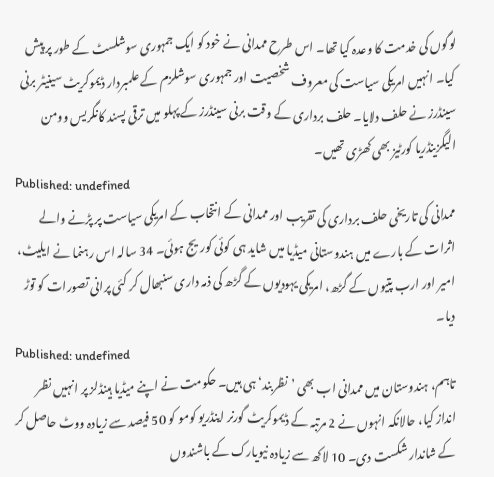لوگوں کی خدمت کا وعدہ کیا تھا۔ اس طرح ممدانی نے خود کو ایک جمہوری سوشلسٹ کے طور پر پیش کیا۔ انہیں امریکی سیاست کی معروف شخصیت اور جمہوری سوشلزم کے علمبردار ڈیموکریٹ سینیٹر برنی سینڈرز نے حلف دلایا۔ حلف برداری کے وقت برنی سینڈرز کے پہلو میں ترقی پسند کانگریس وومن الیگزینڈریا کورٹیز بھی کھڑی تھیں۔
Published: undefined
ممدانی کی تاریخی حلف برداری کی تقریب اور ممدانی کے انتخاب کے امریکی سیاست پر پڑنے والے اثرات کے بارے میں ہندوستانی میڈیا میں شاید ہی کوئی کوریج ہوئی۔ 34 سالہ اس رہنما نے ایلیٹ، امیر اور ارب پتیوں کے گڑھ، امریکی یہودیوں کے گڑھ کی ذمہ داری سنبھال کر کئی پرانی تصورات کو توڑ دیا۔
Published: undefined
تاہم، ہندوستان میں ممدانی اب بھی ’نظربند‘ ہی ہیں۔ حکومت نے اپنے میڈیا ہینڈلز پر انہیں نظر انداز کیا، حالانکہ انہوں نے 2 مرتبہ کے ڈیموکریٹ گورنر اینڈریو کومو کو 50 فیصد سے زیادہ ووٹ حاصل کر کے شاندار شکست دی۔ 10 لاکھ سے زیادہ نیویارک کے باشندوں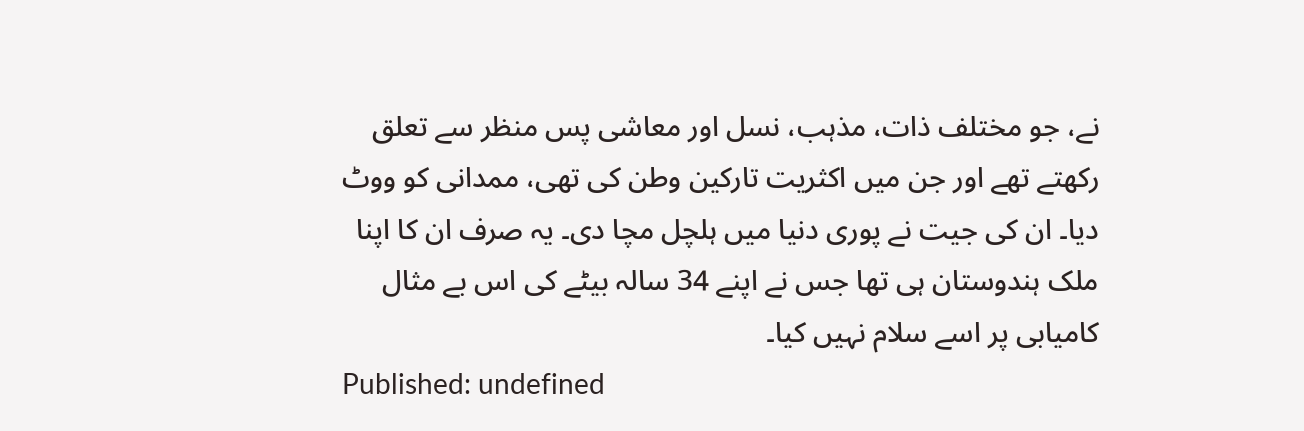نے، جو مختلف ذات، مذہب، نسل اور معاشی پس منظر سے تعلق رکھتے تھے اور جن میں اکثریت تارکین وطن کی تھی، ممدانی کو ووٹ دیا۔ ان کی جیت نے پوری دنیا میں ہلچل مچا دی۔ یہ صرف ان کا اپنا ملک ہندوستان ہی تھا جس نے اپنے 34 سالہ بیٹے کی اس بے مثال کامیابی پر اسے سلام نہیں کیا۔
Published: undefined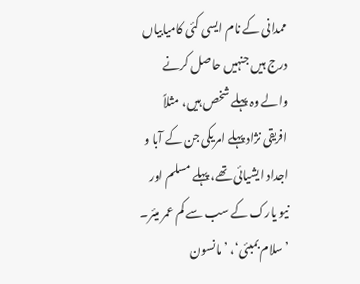ممدانی کے نام ایسی کئی کامیابیاں درج ہیں جنہیں حاصل کرنے والے وہ پہلے شخص ہیں، مثلاً افریقی نژاد پہلے امریکی جن کے آبا و اجداد ایشیائی تھے، پہلے مسلم اور نیو یارک کے سب سے کم عمر میئر۔ ’سلام بمبئی‘، ’مانسون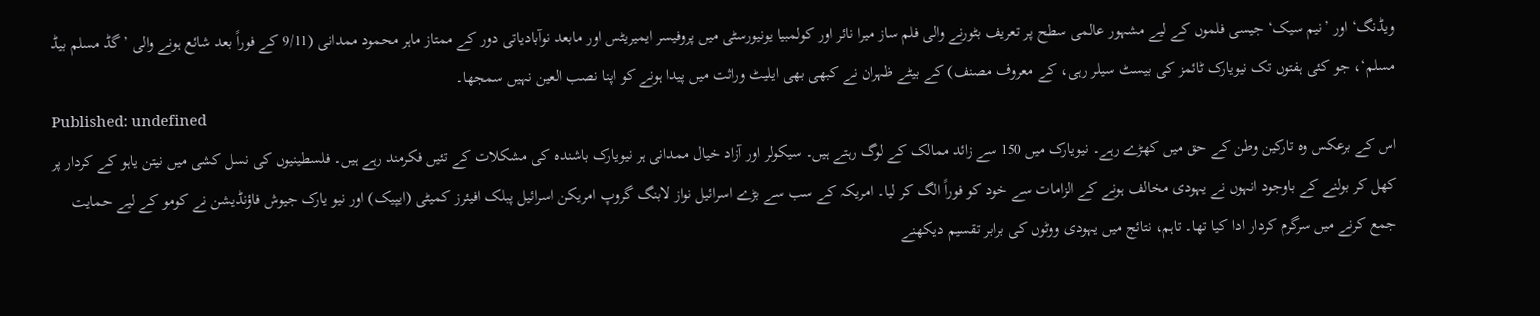ویڈنگ‘ اور ’نیم سیک‘ جیسی فلموں کے لیے مشہور عالمی سطح پر تعریف بٹورنے والی فلم ساز میرا نائر اور کولمبیا یونیورسٹی میں پروفیسر ایمیریٹس اور مابعد نوآبادیاتی دور کے ممتاز ماہر محمود ممدانی (9/11 کے فوراً بعد شائع ہونے والی ’گڈ مسلم بیڈ مسلم‘، جو کئی ہفتوں تک نیویارک ٹائمز کی بیسٹ سیلر رہی، کے معروف مصنف) کے بیٹے ظہران نے کبھی بھی ایلیٹ وراثت میں پیدا ہونے کو اپنا نصب العین نہیں سمجھا۔
Published: undefined
اس کے برعکس وہ تارکین وطن کے حق میں کھڑے رہے۔ نیویارک میں 150 سے زائد ممالک کے لوگ رہتے ہیں۔ سیکولر اور آزاد خیال ممدانی ہر نیویارک باشندہ کی مشکلات کے تئیں فکرمند رہے ہیں۔ فلسطینیوں کی نسل کشی میں نیتن یاہو کے کردار پر کھل کر بولنے کے باوجود انہوں نے یہودی مخالف ہونے کے الزامات سے خود کو فوراً الگ کر لیا۔ امریکہ کے سب سے بڑے اسرائیل نواز لابنگ گروپ امریکن اسرائیل پبلک افیئرز کمیٹی (ایپیک) اور نیو یارک جیوش فاؤنڈیشن نے کومو کے لیے حمایت جمع کرنے میں سرگرم کردار ادا کیا تھا۔ تاہم، نتائج میں یہودی ووٹوں کی برابر تقسیم دیکھنے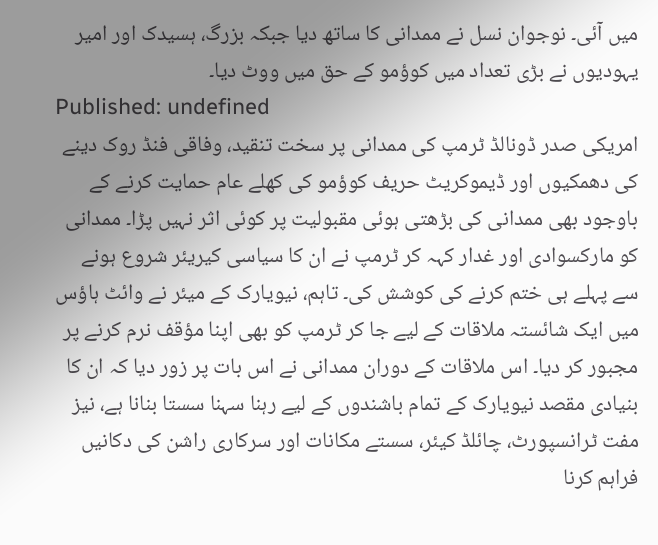میں آئی۔ نوجوان نسل نے ممدانی کا ساتھ دیا جبکہ بزرگ، ہسیدک اور امیر یہودیوں نے بڑی تعداد میں کوؤمو کے حق میں ووٹ دیا۔
Published: undefined
امریکی صدر ڈونالڈ ٹرمپ کی ممدانی پر سخت تنقید، وفاقی فنڈ روک دینے کی دھمکیوں اور ڈیموکریٹ حریف کوؤمو کی کھلے عام حمایت کرنے کے باوجود بھی ممدانی کی بڑھتی ہوئی مقبولیت پر کوئی اثر نہیں پڑا۔ ممدانی کو مارکسوادی اور غدار کہہ کر ٹرمپ نے ان کا سیاسی کیریئر شروع ہونے سے پہلے ہی ختم کرنے کی کوشش کی۔ تاہم، نیویارک کے میئر نے وائٹ ہاؤس میں ایک شائستہ ملاقات کے لیے جا کر ٹرمپ کو بھی اپنا مؤقف نرم کرنے پر مجبور کر دیا۔ اس ملاقات کے دوران ممدانی نے اس بات پر زور دیا کہ ان کا بنیادی مقصد نیویارک کے تمام باشندوں کے لیے رہنا سہنا سستا بنانا ہے، نیز مفت ٹرانسپورٹ، چائلڈ کیئر، سستے مکانات اور سرکاری راشن کی دکانیں فراہم کرنا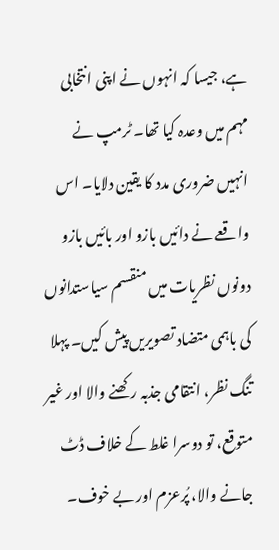ہے، جیسا کہ انہوں نے اپنی انتخابی مہم میں وعدہ کیا تھا۔ ٹرمپ نے انہیں ضروری مدد کا یقین دلایا۔ اس واقعے نے دائیں بازو اور بائیں بازو دونوں نظریات میں منقسم سیاستدانوں کی باہمی متضاد تصویریں پیش کیں۔ پہلا تنگ نظر، انتقامی جذبہ رکھنے والا اور غیر متوقع، تو دوسرا غلط کے خلاف ڈٹ جانے والا، پُرعزم اور بے خوف۔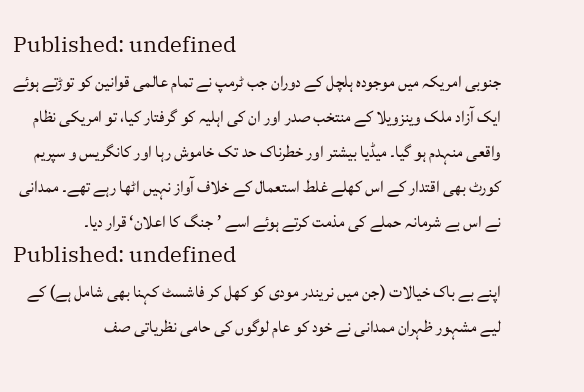Published: undefined
جنوبی امریکہ میں موجودہ ہلچل کے دوران جب ٹرمپ نے تمام عالمی قوانین کو توڑتے ہوئے ایک آزاد ملک وینزویلا کے منتخب صدر اور ان کی اہلیہ کو گرفتار کیا، تو امریکی نظام واقعی منہدم ہو گیا۔ میڈیا بیشتر اور خطرناک حد تک خاموش رہا اور کانگریس و سپریم کورٹ بھی اقتدار کے اس کھلے غلط استعمال کے خلاف آواز نہیں اٹھا رہے تھے۔ ممدانی نے اس بے شرمانہ حملے کی مذمت کرتے ہوئے اسے ’جنگ کا اعلان‘ قرار دیا۔
Published: undefined
اپنے بے باک خیالات (جن میں نریندر مودی کو کھل کر فاشسٹ کہنا بھی شامل ہے) کے لیے مشہور ظہران ممدانی نے خود کو عام لوگوں کی حامی نظریاتی صف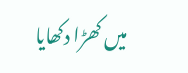میں کھڑا دکھایا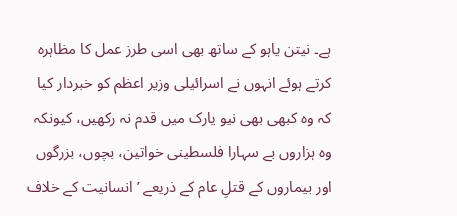ہے۔ نیتن یاہو کے ساتھ بھی اسی طرز عمل کا مظاہرہ کرتے ہوئے انہوں نے اسرائیلی وزیر اعظم کو خبردار کیا کہ وہ کبھی بھی نیو یارک میں قدم نہ رکھیں، کیونکہ وہ ہزاروں بے سہارا فلسطینی خواتین، بچوں، بزرگوں اور بیماروں کے قتلِ عام کے ذریعے ’انسانیت کے خلاف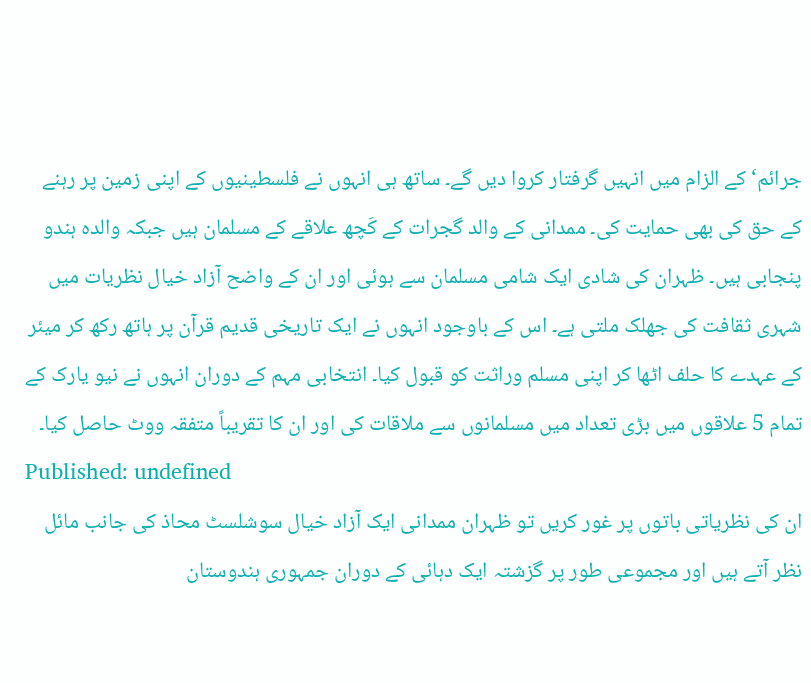جرائم‘ کے الزام میں انہیں گرفتار کروا دیں گے۔ ساتھ ہی انہوں نے فلسطینیوں کے اپنی زمین پر رہنے کے حق کی بھی حمایت کی۔ ممدانی کے والد گجرات کے کَچھ علاقے کے مسلمان ہیں جبکہ والدہ ہندو پنجابی ہیں۔ ظہران کی شادی ایک شامی مسلمان سے ہوئی اور ان کے واضح آزاد خیال نظریات میں شہری ثقافت کی جھلک ملتی ہے۔ اس کے باوجود انہوں نے ایک تاریخی قدیم قرآن پر ہاتھ رکھ کر میئر کے عہدے کا حلف اٹھا کر اپنی مسلم وراثت کو قبول کیا۔ انتخابی مہم کے دوران انہوں نے نیو یارک کے تمام 5 علاقوں میں بڑی تعداد میں مسلمانوں سے ملاقات کی اور ان کا تقریباً متفقہ ووٹ حاصل کیا۔
Published: undefined
ان کی نظریاتی باتوں پر غور کریں تو ظہران ممدانی ایک آزاد خیال سوشلسٹ محاذ کی جانب مائل نظر آتے ہیں اور مجموعی طور پر گزشتہ ایک دہائی کے دوران جمہوری ہندوستان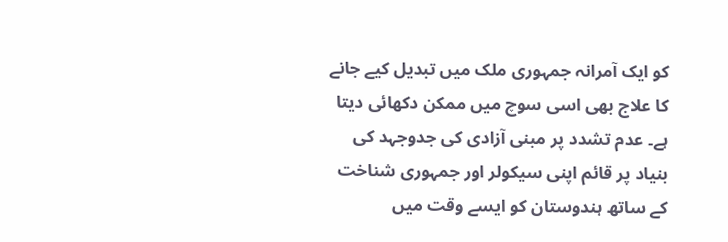کو ایک آمرانہ جمہوری ملک میں تبدیل کیے جانے کا علاج بھی اسی سوچ میں ممکن دکھائی دیتا ہے۔ عدم تشدد پر مبنی آزادی کی جدوجہد کی بنیاد پر قائم اپنی سیکولر اور جمہوری شناخت کے ساتھ ہندوستان کو ایسے وقت میں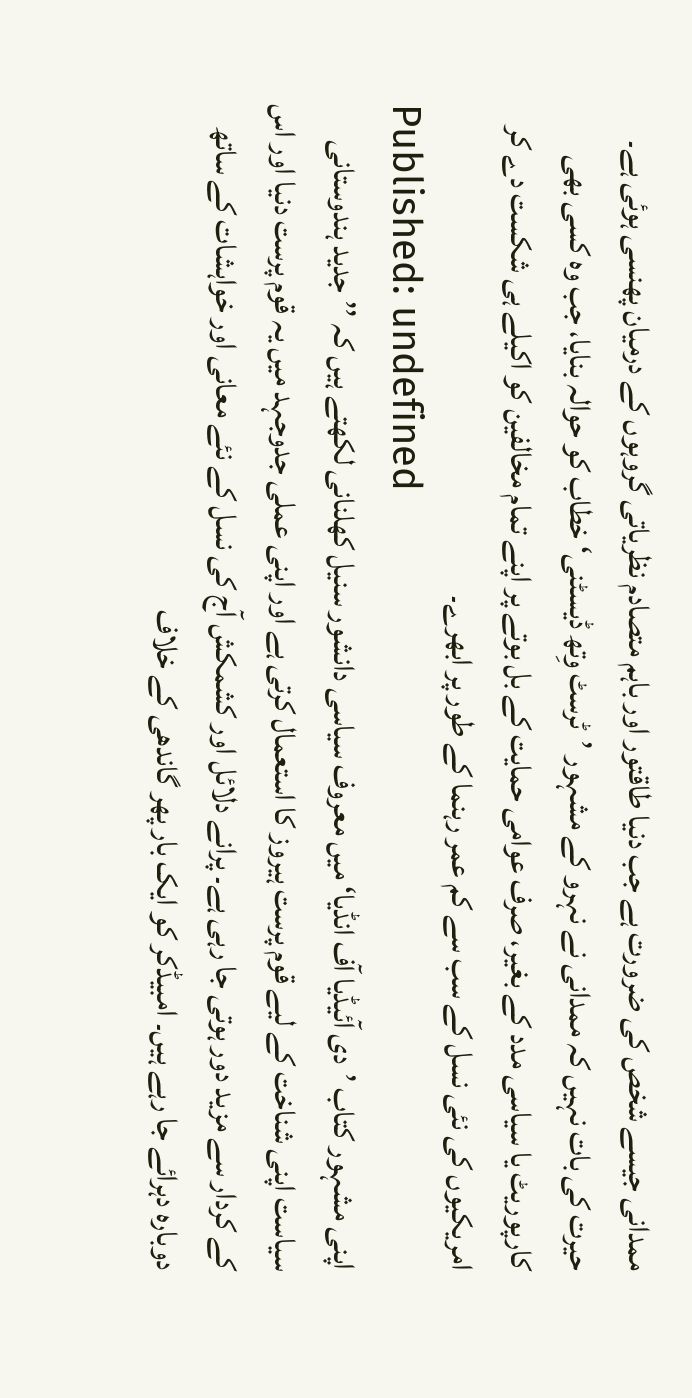ممدانی جیسے شخص کی ضرورت ہے جب دنیا طاقتور اور باہم متصادم نظریاتی گروہوں کے درمیان پھنسی ہوئی ہے۔ حیرت کی بات نہیں کہ ممدانی نے نہرو کے مشہور ’ٹرسٹ وِتھ ڈیسٹنی‘ خطاب کو حوالہ بنایا، جب وہ کسی بھی کارپوریٹ یا سیاسی مدد کے بغیر، صرف عوامی حمایت کے بل بوتے پر اپنے تمام مخالفین کو اکیلے ہی شکست دے کر امریکیوں کی نئی نسل کے سب سے کم عمر رہنما کے طور پر ابھرے۔
Published: undefined
اپنی مشہور کتاب ’دی آئیڈیا آف انڈیا‘ میں معروف سیاسی دانشور سنیل کھلنانی لکھتے ہیں کہ ’’جدید ہندوستانی سیاست اپنی شناخت کے لیے قوم پرست ہیروز کا استعمال کرتی ہے اور اپنی عملی جدوجہد میں یہ قوم پرست دنیا اور اس کے کردار سے مزید دور ہوتی جا رہی ہے۔ پرانے دلائل اور کشمکش آج کی نسل کے نئے معانی اور خواہشات کے ساتھ دوبارہ دہرائے جا رہے ہیں۔ امبیڈکر کو ایک بار پھر گاندھی کے خلاف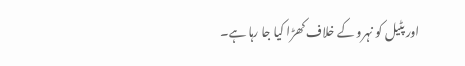اور پٹیل کو نہرو کے خلاف کھڑا کیا جا رہا ہے۔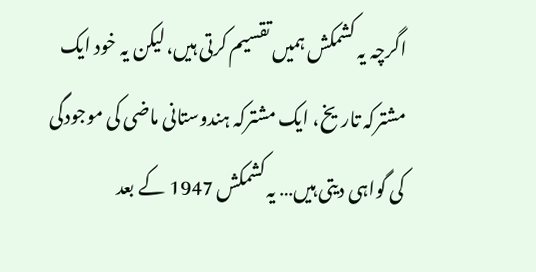اگرچہ یہ کشمکش ہمیں تقسیم کرتی ہیں، لیکن یہ خود ایک مشترکہ تاریخ، ایک مشترکہ ہندوستانی ماضی کی موجودگی کی گواہی دیتی ہیں… یہ کشمکش 1947 کے بعد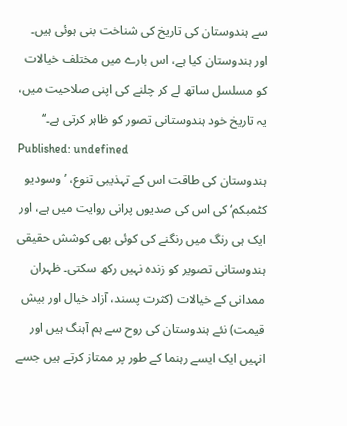سے ہندوستان کی تاریخ کی شناخت بنی ہوئی ہیں۔ اور ہندوستان کیا ہے، اس بارے میں مختلف خیالات کو مسلسل ساتھ لے کر چلنے کی اپنی صلاحیت میں، یہ تاریخ خود ہندوستانی تصور کو ظاہر کرتی ہے۔‘‘
Published: undefined
ہندوستان کی طاقت اس کے تہذیبی تنوع، ’وسودیو کٹمبکم‘ کی اس کی صدیوں پرانی روایت میں ہے، اور ایک ہی رنگ میں رنگنے کی کوئی بھی کوشش حقیقی ہندوستانی تصویر کو زندہ نہیں رکھ سکتی۔ ظہران ممدانی کے خیالات (کثرت پسند، آزاد خیال اور بیش قیمت) نئے ہندوستان کی روح سے ہم آہنگ ہیں اور انہیں ایک ایسے رہنما کے طور پر ممتاز کرتے ہیں جسے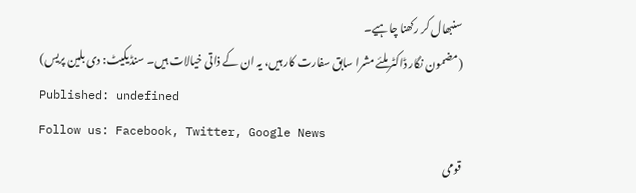سنبھال کر رکھنا چاہیے۔
(مضمون نگار ڈاکٹر ملئے مشرا سابق سفارت کار ہیں، یہ ان کے ذاتی خیالات ہیں۔ سنڈیکیٹ: دی بلین پریس)
Published: undefined
Follow us: Facebook, Twitter, Google News
قومی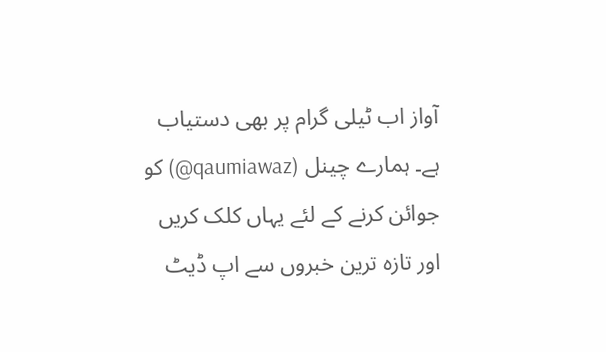آواز اب ٹیلی گرام پر بھی دستیاب ہے۔ ہمارے چینل (qaumiawaz@) کو جوائن کرنے کے لئے یہاں کلک کریں اور تازہ ترین خبروں سے اپ ڈیٹ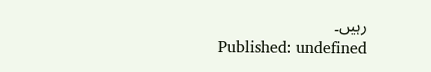رہیں۔
Published: undefined